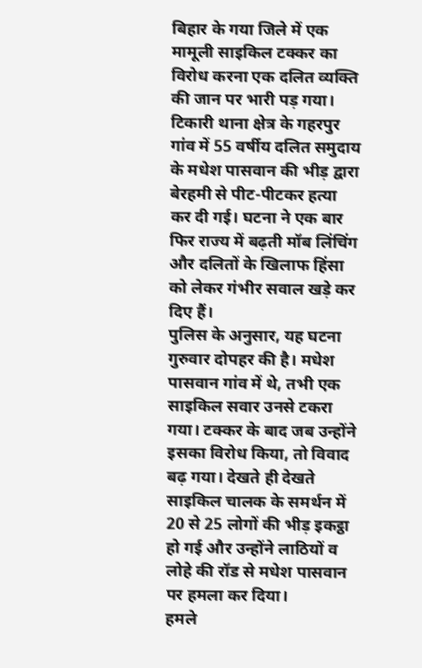बिहार के गया जिले में एक मामूली साइकिल टक्कर का विरोध करना एक दलित व्यक्ति की जान पर भारी पड़ गया। टिकारी थाना क्षेत्र के गहरपुर गांव में 55 वर्षीय दलित समुदाय के मधेश पासवान की भीड़ द्वारा बेरहमी से पीट-पीटकर हत्या कर दी गई। घटना ने एक बार फिर राज्य में बढ़ती मॉब लिंचिंग और दलितों के खिलाफ हिंसा को लेकर गंभीर सवाल खड़े कर दिए हैं।
पुलिस के अनुसार, यह घटना गुरुवार दोपहर की है। मधेश पासवान गांव में थे, तभी एक साइकिल सवार उनसे टकरा गया। टक्कर के बाद जब उन्होंने इसका विरोध किया, तो विवाद बढ़ गया। देखते ही देखते साइकिल चालक के समर्थन में 20 से 25 लोगों की भीड़ इकट्ठा हो गई और उन्होंने लाठियों व लोहे की रॉड से मधेश पासवान पर हमला कर दिया।
हमले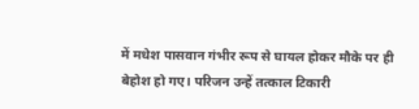में मधेश पासवान गंभीर रूप से घायल होकर मौके पर ही बेहोश हो गए। परिजन उन्हें तत्काल टिकारी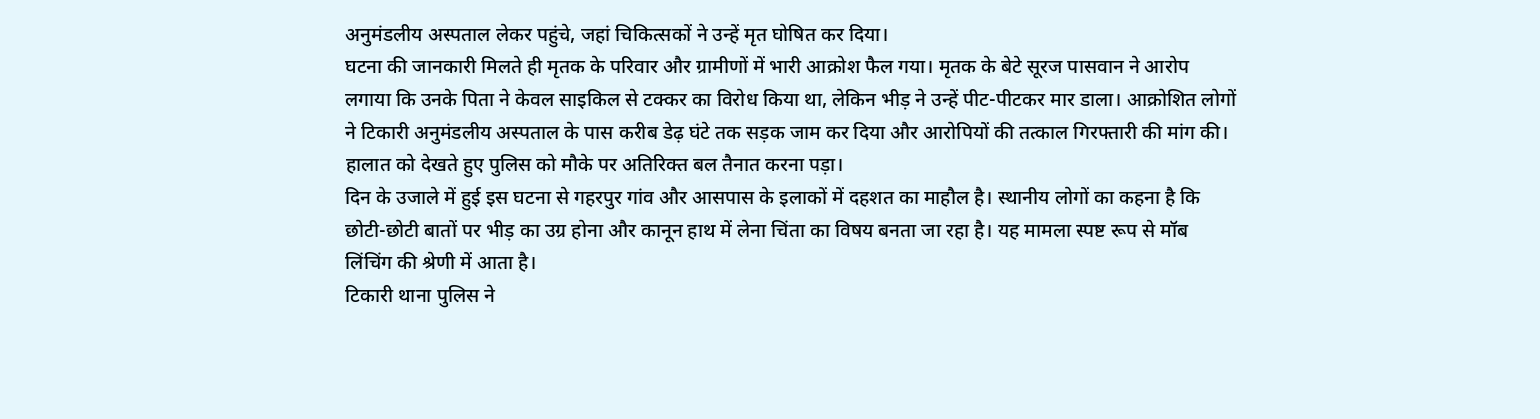अनुमंडलीय अस्पताल लेकर पहुंचे, जहां चिकित्सकों ने उन्हें मृत घोषित कर दिया।
घटना की जानकारी मिलते ही मृतक के परिवार और ग्रामीणों में भारी आक्रोश फैल गया। मृतक के बेटे सूरज पासवान ने आरोप लगाया कि उनके पिता ने केवल साइकिल से टक्कर का विरोध किया था, लेकिन भीड़ ने उन्हें पीट-पीटकर मार डाला। आक्रोशित लोगों ने टिकारी अनुमंडलीय अस्पताल के पास करीब डेढ़ घंटे तक सड़क जाम कर दिया और आरोपियों की तत्काल गिरफ्तारी की मांग की। हालात को देखते हुए पुलिस को मौके पर अतिरिक्त बल तैनात करना पड़ा।
दिन के उजाले में हुई इस घटना से गहरपुर गांव और आसपास के इलाकों में दहशत का माहौल है। स्थानीय लोगों का कहना है कि छोटी-छोटी बातों पर भीड़ का उग्र होना और कानून हाथ में लेना चिंता का विषय बनता जा रहा है। यह मामला स्पष्ट रूप से मॉब लिंचिंग की श्रेणी में आता है।
टिकारी थाना पुलिस ने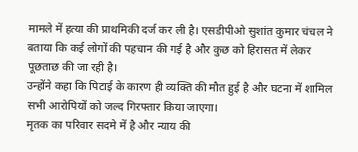मामले में हत्या की प्राथमिकी दर्ज कर ली है। एसडीपीओ सुशांत कुमार चंचल ने बताया कि कई लोगों की पहचान की गई है और कुछ को हिरासत में लेकर पूछताछ की जा रही है।
उन्होंने कहा कि पिटाई के कारण ही व्यक्ति की मौत हुई है और घटना में शामिल सभी आरोपियों को जल्द गिरफ्तार किया जाएगा।
मृतक का परिवार सदमे में है और न्याय की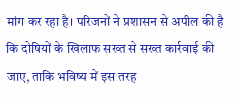मांग कर रहा है। परिजनों ने प्रशासन से अपील की है कि दोषियों के खिलाफ सख्त से सख्त कार्रवाई की जाए, ताकि भविष्य में इस तरह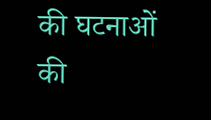की घटनाओं की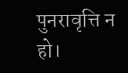पुनरावृत्ति न हो।